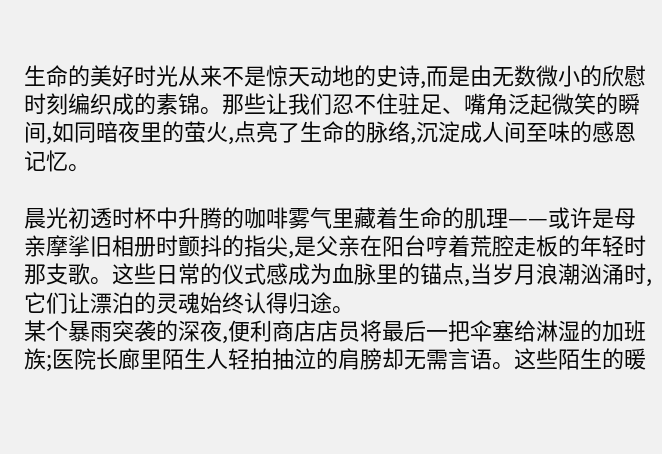生命的美好时光从来不是惊天动地的史诗,而是由无数微小的欣慰时刻编织成的素锦。那些让我们忍不住驻足、嘴角泛起微笑的瞬间,如同暗夜里的萤火,点亮了生命的脉络,沉淀成人间至味的感恩记忆。

晨光初透时杯中升腾的咖啡雾气里藏着生命的肌理——或许是母亲摩挲旧相册时颤抖的指尖,是父亲在阳台哼着荒腔走板的年轻时那支歌。这些日常的仪式感成为血脉里的锚点,当岁月浪潮汹涌时,它们让漂泊的灵魂始终认得归途。
某个暴雨突袭的深夜,便利商店店员将最后一把伞塞给淋湿的加班族;医院长廊里陌生人轻拍抽泣的肩膀却无需言语。这些陌生的暖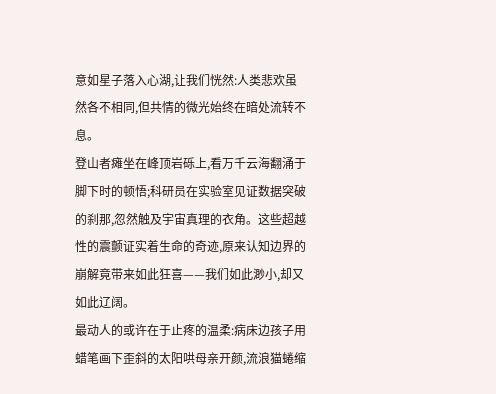意如星子落入心湖,让我们恍然:人类悲欢虽然各不相同,但共情的微光始终在暗处流转不息。
登山者瘫坐在峰顶岩砾上,看万千云海翻涌于脚下时的顿悟;科研员在实验室见证数据突破的刹那,忽然触及宇宙真理的衣角。这些超越性的震颤证实着生命的奇迹,原来认知边界的崩解竟带来如此狂喜——我们如此渺小,却又如此辽阔。
最动人的或许在于止疼的温柔:病床边孩子用蜡笔画下歪斜的太阳哄母亲开颜,流浪猫蜷缩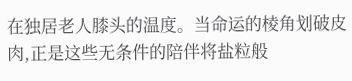在独居老人膝头的温度。当命运的棱角划破皮肉,正是这些无条件的陪伴将盐粒般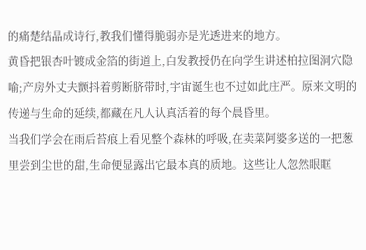的痛楚结晶成诗行,教我们懂得脆弱亦是光透进来的地方。
黄昏把银杏叶镀成金箔的街道上,白发教授仍在向学生讲述柏拉图洞穴隐喻;产房外丈夫颤抖着剪断脐带时,宇宙诞生也不过如此庄严。原来文明的传递与生命的延续,都藏在凡人认真活着的每个晨昏里。
当我们学会在雨后苔痕上看见整个森林的呼吸,在卖菜阿婆多送的一把葱里尝到尘世的甜,生命便显露出它最本真的质地。这些让人忽然眼眶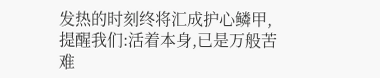发热的时刻终将汇成护心鳞甲,提醒我们:活着本身,已是万般苦难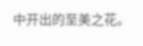中开出的至美之花。